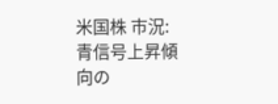米国株 市況: 青信号上昇傾向の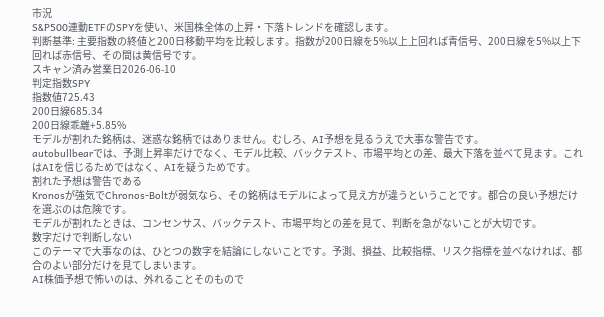市況
S&P500連動ETFのSPYを使い、米国株全体の上昇・下落トレンドを確認します。
判断基準: 主要指数の終値と200日移動平均を比較します。指数が200日線を5%以上上回れば青信号、200日線を5%以上下回れば赤信号、その間は黄信号です。
スキャン済み営業日2026-06-10
判定指数SPY
指数値725.43
200日線685.34
200日線乖離+5.85%
モデルが割れた銘柄は、迷惑な銘柄ではありません。むしろ、AI予想を見るうえで大事な警告です。
autobullbearでは、予測上昇率だけでなく、モデル比較、バックテスト、市場平均との差、最大下落を並べて見ます。これはAIを信じるためではなく、AIを疑うためです。
割れた予想は警告である
Kronosが強気でChronos-Boltが弱気なら、その銘柄はモデルによって見え方が違うということです。都合の良い予想だけを選ぶのは危険です。
モデルが割れたときは、コンセンサス、バックテスト、市場平均との差を見て、判断を急がないことが大切です。
数字だけで判断しない
このテーマで大事なのは、ひとつの数字を結論にしないことです。予測、損益、比較指標、リスク指標を並べなければ、都合のよい部分だけを見てしまいます。
AI株価予想で怖いのは、外れることそのもので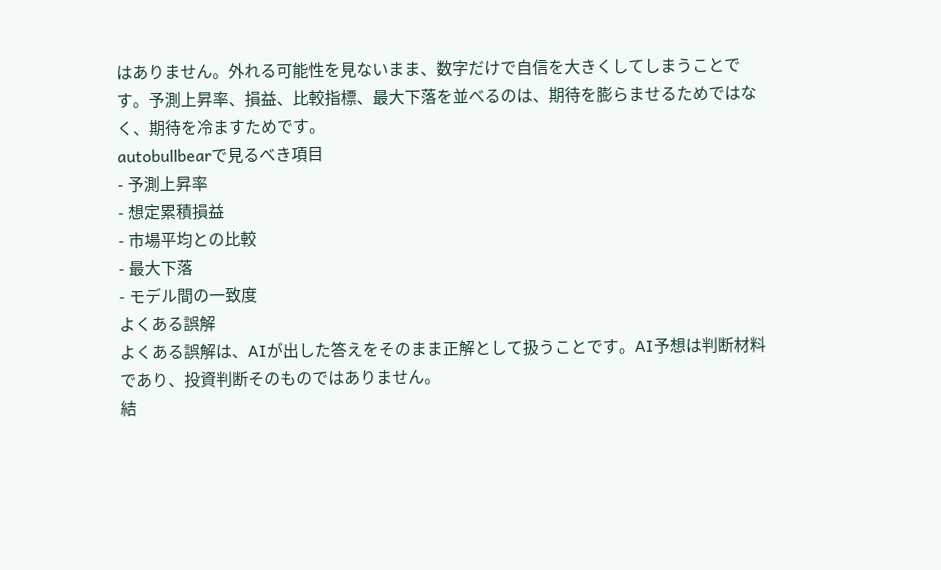はありません。外れる可能性を見ないまま、数字だけで自信を大きくしてしまうことです。予測上昇率、損益、比較指標、最大下落を並べるのは、期待を膨らませるためではなく、期待を冷ますためです。
autobullbearで見るべき項目
- 予測上昇率
- 想定累積損益
- 市場平均との比較
- 最大下落
- モデル間の一致度
よくある誤解
よくある誤解は、AIが出した答えをそのまま正解として扱うことです。AI予想は判断材料であり、投資判断そのものではありません。
結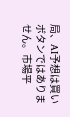局、AI予想は買いボタンではありません。市場平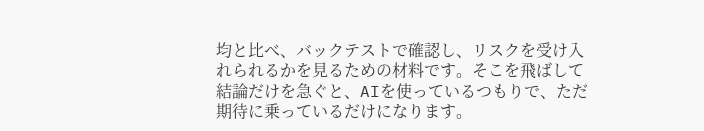均と比べ、バックテストで確認し、リスクを受け入れられるかを見るための材料です。そこを飛ばして結論だけを急ぐと、AIを使っているつもりで、ただ期待に乗っているだけになります。